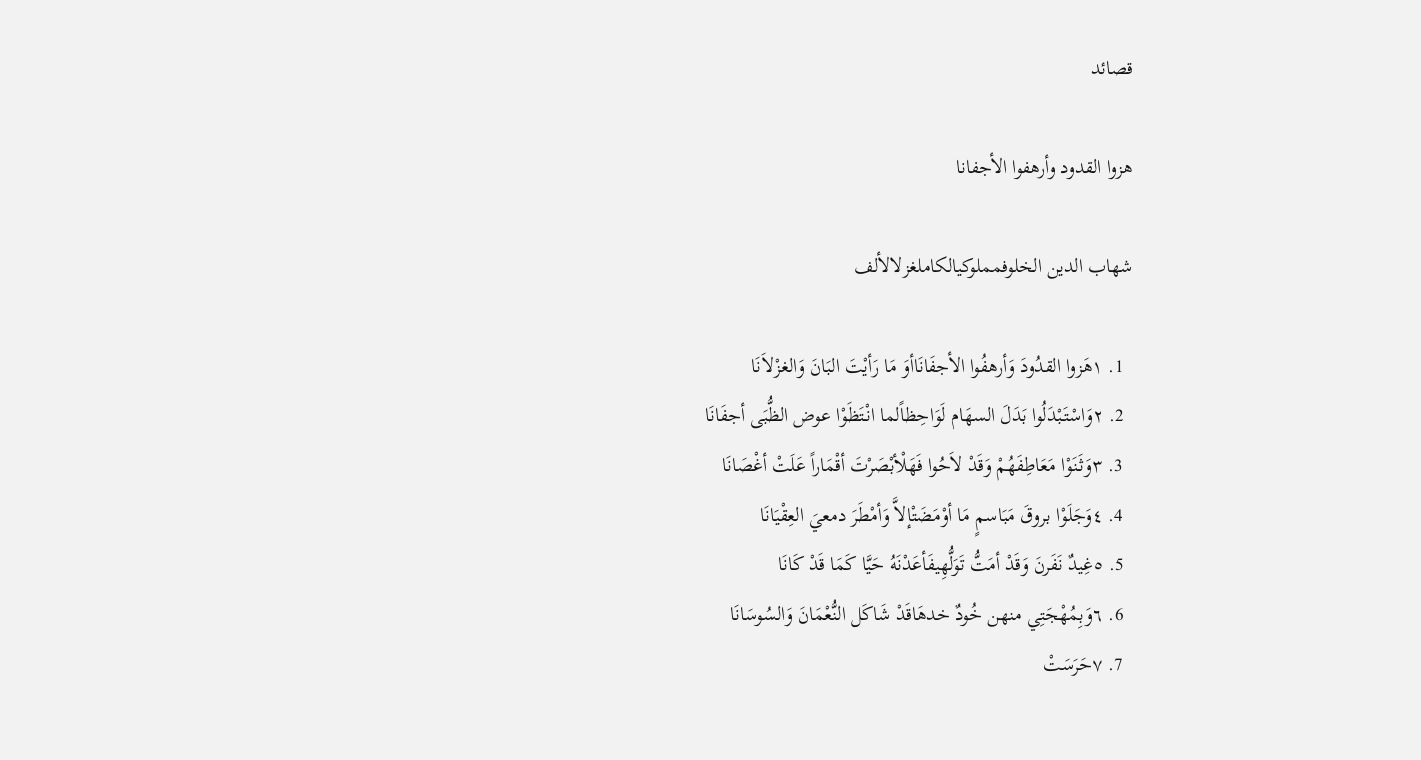قصائد

هزوا القدود وأرهفوا الأجفانا

شهاب الدين الخلوفمملوكيالكاملغزلالألف

  1. ١هَزوا القدُودَ وَأرهفُوا الأجفَانَاأوَ مَا رَأيْتَ البَانَ وَالغزْلاَنَا
  2. ٢وَاسْتَبْدَلُوا بَدَلَ السهَام لَوَاحِظاًلما انْتَظَوْا عوض الظُّبَى أجفَانَا
  3. ٣وَثَنَوْا مَعَاطِفَهُمْ وَقَدْ لاَحُوا فَهَلْأبْصَرْتَ أقْمَاراً عَلَتْ أغْصَانَا
  4. ٤وَجَلَوْا بروقَ مَبَاسمٍ مَا أوْمَضَتْإلاَّ وَأمْطَرَ دمعيَ العِقْيَانَا
  5. ٥غِيدٌ نَفَرنَ وَقَدْ أمَتُّ تَوَلُّهِيفَأعَدْنَهُ حَيَّا كَمَا قَدْ كَانَا
  6. ٦وَبِمُهْجَتِي منهن خُودٌ خدهَاقَدْ شَاكَل النُّعْمَانَ وَالسُوسَانَا
  7. ٧حَرَسَتْ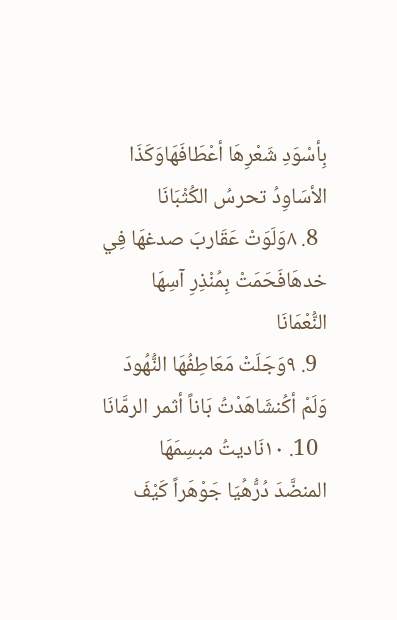بِأسْوَدِ شَعْرِهَا أعْطَافَهَاوَكَذَا الأسَاوِدُ تحرسُ الكُثْبَانَا
  8. ٨وَلَوَتْ عَقَاربَ صدغهَا فِي خدهَافَحَمَتْ بِمُنْذِرِ آسِهَا النُّعْمَانَا
  9. ٩وَجَلَتْ مَعَاطِفُهَا النُّهُودَ وَلَمْ أكُنشَاهَدْتُ بَاناً أثمر الرمَّانَا
  10. ١٠نَاديتُ مبسِمَهَا المنضَّدَ دُرُّهُيَا جَوْهَراً كَيْفَ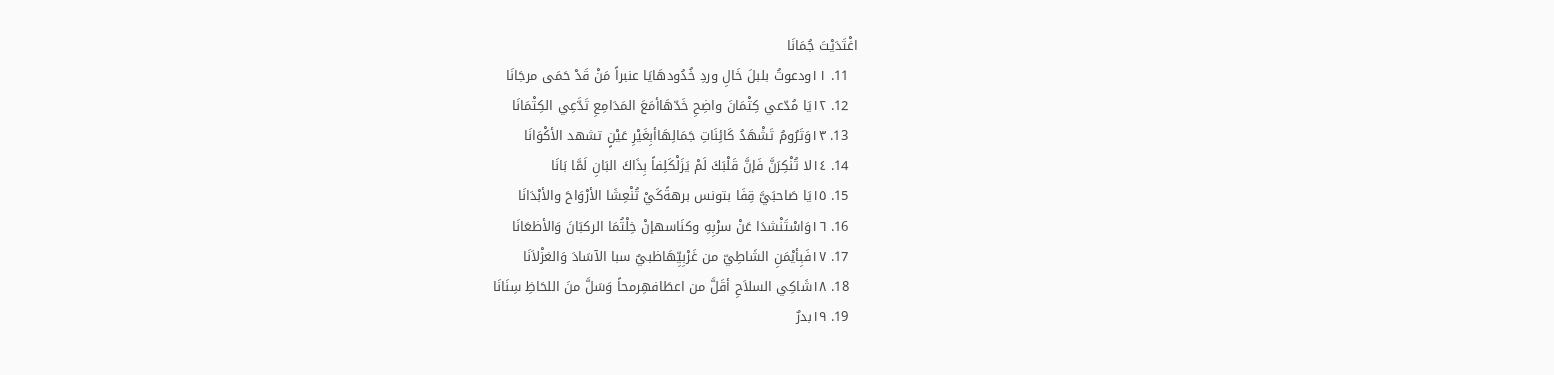اغْتَدَيْتَ جُمَانَا
  11. ١١ودعوتُ بلبلَ خَالِ وردِ خُدُودهَايَا عنبراً مَنْ قَدْ حَمَى مرجَانَا
  12. ١٢يَا مُدّعي كِتْمَانَ واضِحِ خَدّهَاأمَعَ المَدَامِعِ تَدَّعِي الكِتْمَانَا
  13. ١٣وَتَرُومُ تَشْهَدُ كَائِنَاتِ جَمَالِهَاأبِغَيْرِ عَيْنٍ تشهد الأكْوَانَا
  14. ١٤لا تُنْكِرَنَّ فَإنَّ قَلْبَكَ لَمْ يَزَلْكَلِفاً بِذَاكَ البَانِ لَمَّا بَانَا
  15. ١٥يَا صَاحبَيَّ قِفَا بتونس برهةًكَيْ تُنْعِشَا الأرْوَاحَ والأبْدَانَا
  16. ١٦وَاسْتَنْشدَا عَنْ سرْبِهِ وكنَاسهإنْ خِلْتُمَا الركبَانَ وَالأظعَانَا
  17. ١٧فَبِأيْمَنِ الشَاطِيّ من غَرْبِيِّهَاظبيٌ سبا الآسَادَ وَالغزْلاَنَا
  18. ١٨شَاكِي السلاَحِ أقَلَّ من اعطَافهِرمحاً وَسَلَّ منَ اللحَاظِ سِنَانَا
  19. ١٩بدرٌ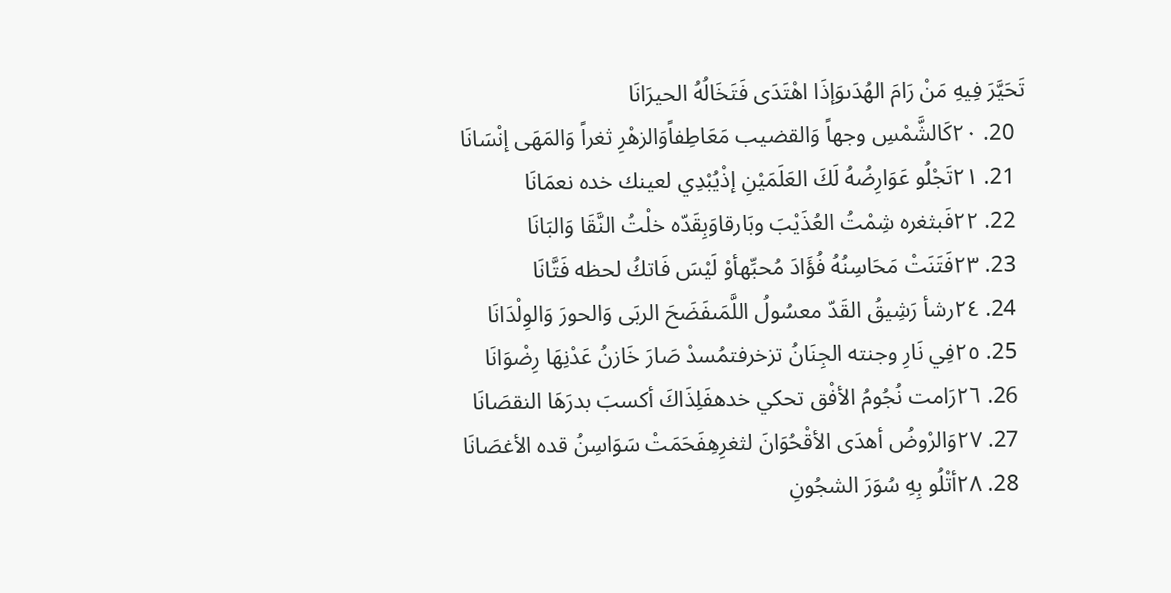تَحَيَّرَ فِيهِ مَنْ رَامَ الهُدَىوَإذَا اهْتَدَى فَتَخَالُهُ الحيرَانَا
  20. ٢٠كَالشَّمْسِ وجهاً وَالقضيب مَعَاطِفاًوَالزهْرِ ثغراً وَالمَهَى إنْسَانَا
  21. ٢١تَجْلُو عَوَارِضُهُ لَكَ العَلَمَيْنِ إذْيُبْدِي لعينك خده نعمَانَا
  22. ٢٢فَبثغره شِمْتُ العُذَيْبَ وبَارقاوَبِقَدّه خلْتُ النَّقَا وَالبَانَا
  23. ٢٣فَتَنَتْ مَحَاسِنُهُ فُؤَادَ مُحبِّهأوْ لَيْسَ فَاتكُ لحظه فَتَّانَا
  24. ٢٤رشأ رَشِيقُ القَدّ معسُولُ اللَّمَىفَضَحَ الربَى وَالحورَ وَالوِلْدَانَا
  25. ٢٥فِي نَارِ وجنته الجِنَانُ تزخرفتمُسدْ صَارَ خَازنُ عَدْنِهَا رِضْوَانَا
  26. ٢٦رَامت نُجُومُ الأفْق تحكي خدهفَلِذَاكَ أكسبَ بدرَهَا النقصَانَا
  27. ٢٧وَالرْوضُ أهدَى الأقْحُوَانَ لثغرِهِفَحَمَتْ سَوَاسِنُ قده الأغصَانَا
  28. ٢٨أتْلُو بِهِ سُوَرَ الشجُونِ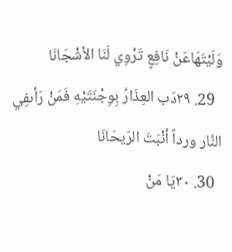وَلَيْتَهَاعَنْ نَافِعٍ تَرْوِي لَنَا الأشْجَانَا
  29. ٢٩دَب العِذَارُ بِوِجْنَتَيْهِ فَمَنْ رَأىفِي النَّار ورداً أنْبَتَ الرّيحَانَا
  30. ٣٠يَا مَنْ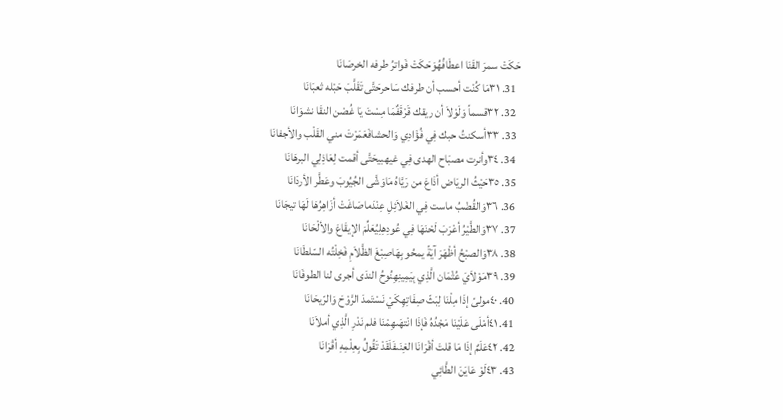حَكَتْ سمرَ القَنَا اعطَافُهُوَحَكَتْ فَواترُ طرفه الخرصَانَا
  31. ٣١مَا كُنْت أحسب أن طرفك سَاحرحَتَّى تَقَلَّبَ حَبْله ثعبَانَا
  32. ٣٢قسماً وَلَوْلاَ أن ريقك قَرْقَفٌمَا مِسْتَ يَا غُصْن النقَا نشوَانَا
  33. ٣٣أسكنتُ حبك فِي فُؤَادِي وَالحشافَعَمَرْتَ مني القَلْب والأجفانَا
  34. ٣٤وأنرت مصبَاح الهدى فِي غيهبيحَتَّى أقمت لِعَاذِلِي البرهَانَا
  35. ٣٥حَيْثُ الريَاض أذَاعَ من رَيَّاهُ مَاوَشَّى الجُيُوبَ وعَطَّر الأردَانَا
  36. ٣٦وَالقُضْبُ ماست فِي الغَلاَئِلِ عِنْدَماصَاغَتْ أزَاهِرُهَا لَهَا تيجَانَا
  37. ٣٧وَالطَّيْرُ أعْرَبَ لَحْنَهَا فِي عُودِهِلِيُعَلِّمَ الإيقَاعَ والألْحَانَا
  38. ٣٨وَالصبْحُ أظْهَرَ آيَةً يمحُو بِهَاصِبْغَ الظَّلاَمِ فَخِلْتُه السّلطَانَا
  39. ٣٩مَوْلاَيَ عُثْمَان الَّذِي بِيَمِينِهِنُوحُ الندَى أجرى لنا الطوفَانَا
  40. ٤٠مولىً إذَا مِلْنَا لِبَثّ صِفَاتِهِكَيْ نَسْتَمدَ الرَّوْحَ وَالرّيحَانَا
  41. ٤١أمْلَى عَلَيْنَا مَجْدُهُ فَإذَا انْتهَىهِمْنَا فلم نَدْرِ الَّذِي أملاَنَا
  42. ٤٢عَلَمٌ إذَا مَا قلتَ أقْرَانَا الغِنَىفَلَقَدْ تَقُولُ بِعِلْمِهِ أقْرَانَا
  43. ٤٣لَوْ عَايَنَ الطَّائِي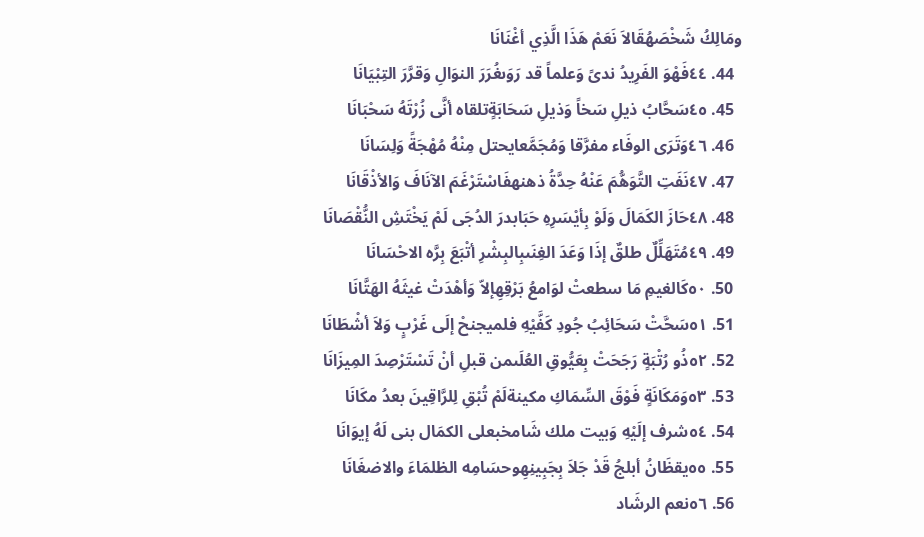ومَالِكُ شَخْصَهُقَالاَ نَعَمْ هَذَا الَّذِي أغْنَانَا
  44. ٤٤فَهْوَ الفَرِيدُ ندىً وَعلماً قد رَوَىغُرَرَ النوَالِ وَقرَّرَ التِبْيَانَا
  45. ٤٥سَحَّابُ ذيلِ سَخاً وَذيلِ سَحَابَةٍتلقاه أنَّى زُرْتَهُ سَحْبَانَا
  46. ٤٦وَتَرَى الوفَاء مفرَّقا وَمُجَمَّعايحتل مِنْهُ مُهْجَةً وَلِسَانَا
  47. ٤٧نَفَتِ التَّوَهُّمَ عَنْهُ حِدَّةُ ذهنهفَاسْتَرْغَمَ الآنَافَ وَالأذْقَانَا
  48. ٤٨حَازَ الكَمَالَ وَلَوْ بِأيْسَرِهِ حَبَابدرَ الدُجَى لَمْ يَخْتَشِ النُّقْصَانَا
  49. ٤٩مُتَهَلِّلٌ طلقٌ إذَا وَعَدَ الغِنَىبِالبِشْرِ أتْبَعَ بِرَّه الاحْسَانَا
  50. ٥٠كَالغيمِ مَا سطعتْ لوَامعُ بَرْقِهِإلاّ وَأهْدَتْ غيثَهُ الهَتَّانَا
  51. ٥١سَحَّتْ سَحَائِبُ جُودِ كَفَّيْهِ فلميجنحْ إلَى غَرْبٍ وَلاَ أشْطَانَا
  52. ٥٢ذُو رُتْبَةٍ رَجَحَتْ بِعَيُّوقِ العُلَىمن قبلِ أنْ تَسْتَرْصِدَ المِيزَانَا
  53. ٥٣وَمَكَانَةٍ فَوْقَ السِّمَاكِ مكينةلَمْ تُبْقِ لِلرَّاقِينَ بعدُ مكَانَا
  54. ٥٤شرف إلَيْهِ وَبيت ملك شَامخبعلى الكمَال بنى لَهُ إيوَانَا
  55. ٥٥يقظَانُ أبلجُ قَدْ جَلاَ بِجَبِينِهِوحسَامِه الظلمَاءَ والاضغَانَا
  56. ٥٦نعم الرشَاد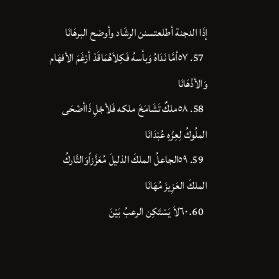إذَا الدجنة أطلعتسنن الرشَاد وأوضح البرهَانَا
  57. ٥٧أمَّا نَدَاهُ وَبأسهُ فَكِلاَهُمَاقَدْ أرْغَمَ الأفهَام وَالأذْهَانَا
  58. ٥٨ملكٌ تَشَامَخَ ملكه فَلأجْلِ ذَاأضْحَى الملُوكُ لِعِزّهِ عُبْدَانَا
  59. ٥٩الجاعلُ الملكَ الذليلَ مُعَزَّزاًوَالتَّاركُ الملكَ العَزِيزَ مُهَانَا
  60. ٦٠لاَ يَسْتَكِن الرعبُ بَيْنَ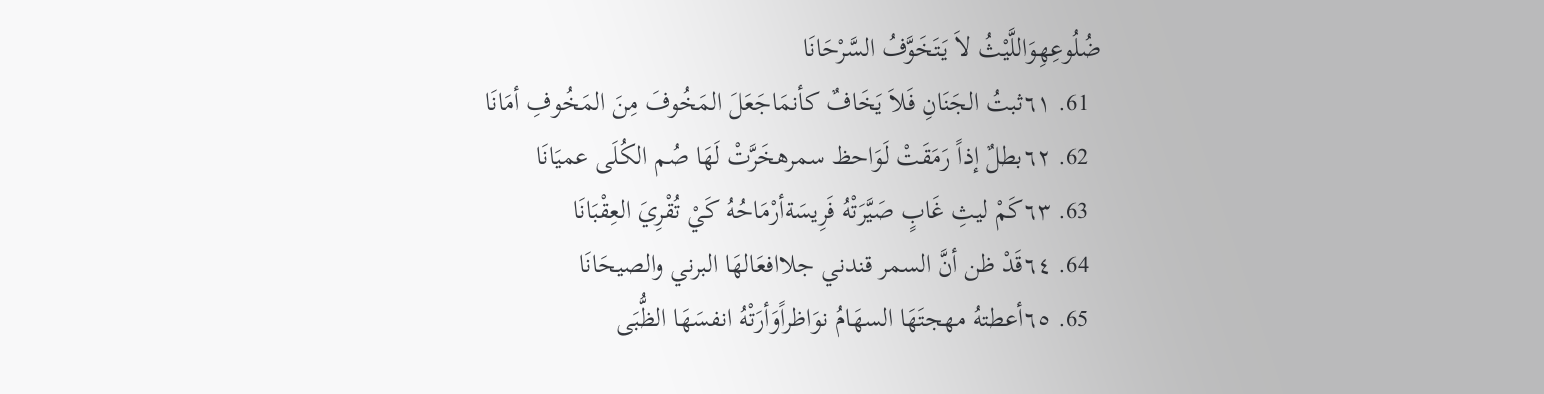ضُلُوعِهِوَاللَّيْثُ لاَ يَتَخَوَّفُ السَّرْحَانَا
  61. ٦١ثبتُ الجَنَانِ فَلاَ يَخَافٌ كأنمَاجَعَلَ المَخُوفَ مِنَ المَخُوفِ أمَانَا
  62. ٦٢بطلٌ إذاً رَمَقَتْ لَوَاحظ سمرهخَرَّتْ لَهَا صُم الكُلَى عميَانَا
  63. ٦٣كَمْ ليثِ غَابٍ صَيَّرَتْهُ فَرِيسَةأرْمَاحُهُ كَيْ تُقْرِيَ العِقْبَانَا
  64. ٦٤قَدْ ظن أنَّ السمر قندني جلاافعَالهَا البرني والصيحَانَا
  65. ٦٥أعطتهُ مهجتَهَا السهَامُ نوَاظراًوَأرَتْهُ انفسَهَا الظُّبَى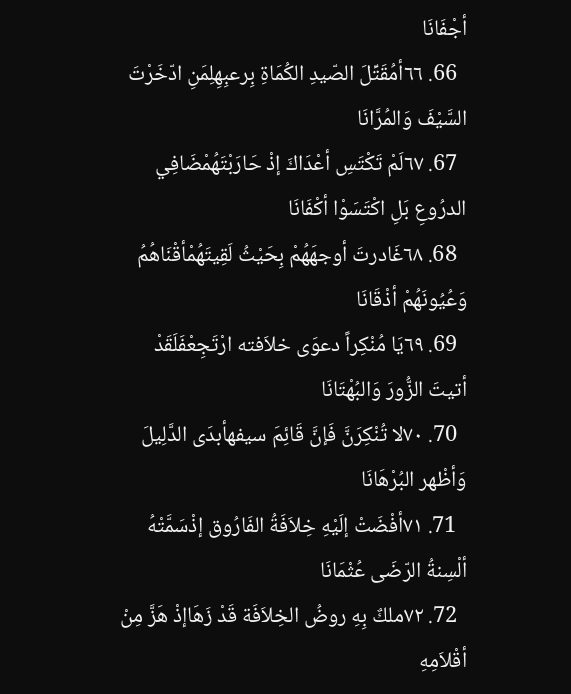أجْفَانَا
  66. ٦٦أمُقَتِّلَ الصّيدِ الكُمَاةِ بِرعبِهِلِمَنِ ادّخَرْتَ السَّيْفَ وَالمُرَّانَا
  67. ٦٧لَمْ تَكْتَسِ أعْدَاكَ إذْ حَارَبْتَهُمْضَافِي الدرُوعِ بَلِ اكْتَسَوْا أكْفَانَا
  68. ٦٨غَادرتَ أوجهَهُمْ بِحَيْثُ لَقِيتَهُمْأقْنَاهُمُ وَعُيُونَهُمْ أذْقَانَا
  69. ٦٩يَا مُنْكِراً دعوَى خلاَفته ارْتَجِعْفَلَقَدْ أتيتَ الزُّورَ وَالبُهْتَانَا
  70. ٧٠لا تُنْكِرَنَّ فَإنَّ قَائِمَ سيفهأبدَى الدَّلِيلَ وَأظْهر البُرْهَانَا
  71. ٧١أفْضَتْ إلَيْهِ خِلاَفَةُ الفَارُوق إذْسَمَّتْهُ ألْسِنةُ الرّضَى عُثْمَانَا
  72. ٧٢ملكٌ بِهِ روضُ الخِلاَفَة قَدْ زَهَاإذْ هَزَّ مِنْ أقْلاَمِهِ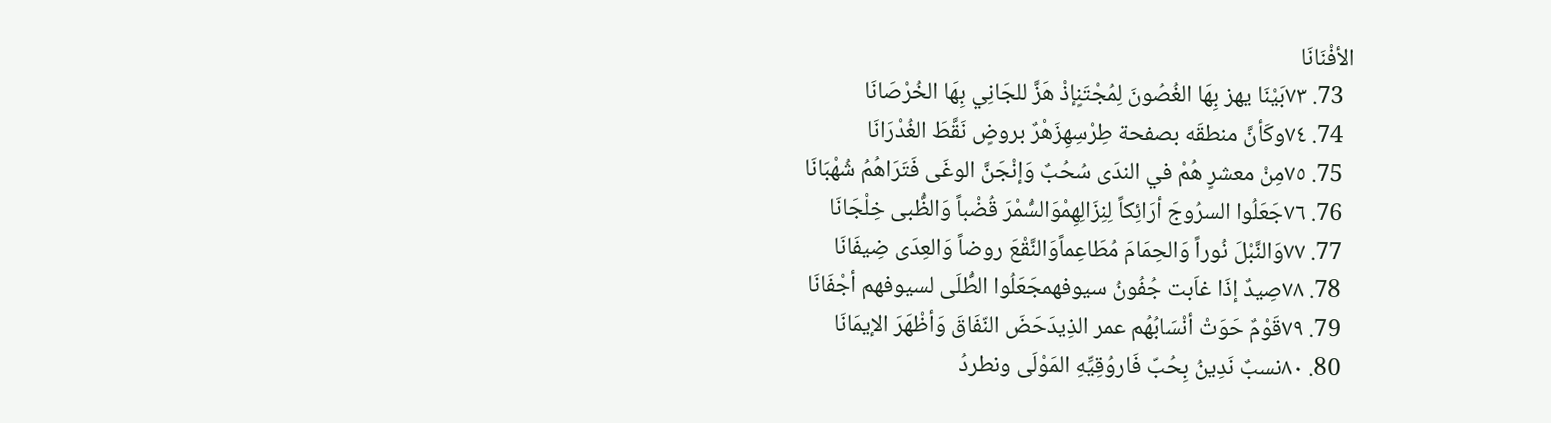الأفْنَانَا
  73. ٧٣بَيْنَا يهز بِهَا الغُصُونَ لِمُجْتَنٍإذْ هَزَّ للجَانِي بِهَا الخُرْصَانَا
  74. ٧٤وكَأنَّ منطقَه بصفحة طِرْسِهِزَهْرٌ بروضٍ نَقَّطَ الغُدْرَانَا
  75. ٧٥مِنْ معشرٍ هُمْ في الندَى سُحُبٌ وَإنْجَنَّ الوغَى فَتَرَاهُمُ شُهْبَانَا
  76. ٧٦جَعَلُوا السرُوجَ أرَائِكاً لِنِزَالِهِمْوَالسُّمْرَ قُضْباً وَالظُّبى خِلْجَانَا
  77. ٧٧وَالنَّبْلَ نُوراً وَالحِمَامَ مُطَاعِماًوَالنَّقْعَ روضاً وَالعِدَى ضِيفَانَا
  78. ٧٨صِيدٌ إذَا غاَبت جُفُونُ سيوفهمجَعَلُوا الطُّلَى لسيوفهم أجْفَانَا
  79. ٧٩قَوْمٌ حَوَتْ أنْسَابُهُم عمر الذِيدَحَضَ النّفَاقَ وَأظْهَرَ الإيمَانَا
  80. ٨٠نسبٌ نَدِينُ بِحُبّ فَاروُقِيِّهِ المَوْلَى ونطردُ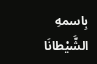بِاسمهِ الشَّيْطانَا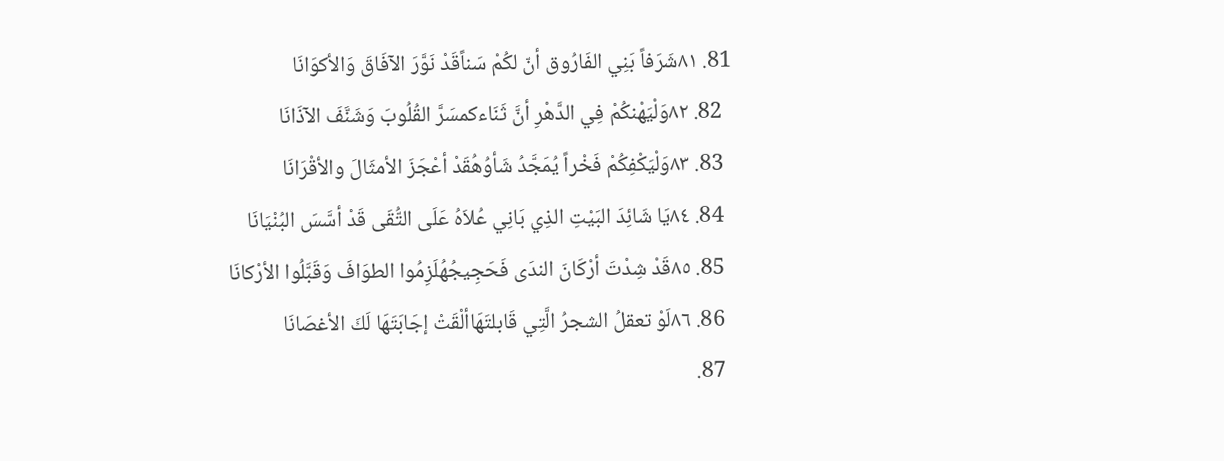81. ٨١شَرَفاً بَنِي الفَارُوق أنّ لكُمْ سَناًقَدْ نَوَّرَ الآفَاقَ وَالأكوَانَا
  82. ٨٢وَلْيَهْنكُمْ فِي الدَّهْرِ أنَّ ثَنَاءكمسَرَّ القُلُوبَ وَشَنَّفَ الآذَانَا
  83. ٨٣وَلْيَكْفِكُمْ فَخْراً يُمَجَّدُ شَأوُهُقَدْ أعْجَزَ الأمثَالَ والأقْرَانَا
  84. ٨٤يَا شَائِدَ البَيْتِ الذِي بَانِي عُلاَهُ عَلَى التُّقَى قَدْ أسَّسَ البُنْيَانَا
  85. ٨٥قَدْ شِدْتَ أرْكَانَ الندَى فَحَجِيجُهُلَزِمُوا الطوَافَ وَقَبَّلُوا الأرْكانَا
  86. ٨٦لَوْ تعقلُ الشجرُ الَّتِي قَابلتَهَاألْقَتْ إجَابَتَهَا لَكَ الأغصَانَا
  87.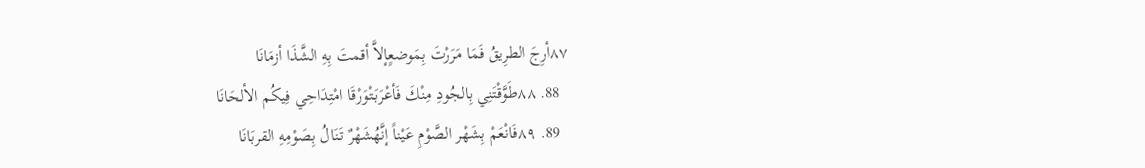٨٧أرِجَ الطرِيقُ فَمَا مَرَرْتَ بِمَوضعٍإلاَّ أقمتَ بِهِ الشَّذَا أزمَانَا
  88. ٨٨طَوَّقْتَنِي بِالجُودِ مِنْكَ فَأعْرَبَتْوَرْقَا امْتِدَاحِي فِيكُم الألحَانَا
  89. ٨٩فَانْعَمْ بِشَهْر الصَّوْمِ عَيْناً إنَّهُشَهْرٌ تَنَالُ بِصَوْمِهِ القربَانَا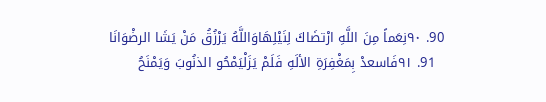90. ٩٠نِعَماً مِنَ اللَّهِ ارْتضَاكَ لِنَيْلِهَاوَاللَّهُ يَرْزُقُ مَنْ يَشَا الرضْوَانَا
  91. ٩١فَاسعدْ بِمَغْفِرَةِ الألَهِ فَلَمْ يَزَلْيَمْحُو الذنُوبَ وَيَمْنَحُ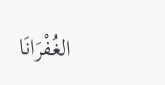الغُفْرَانَا